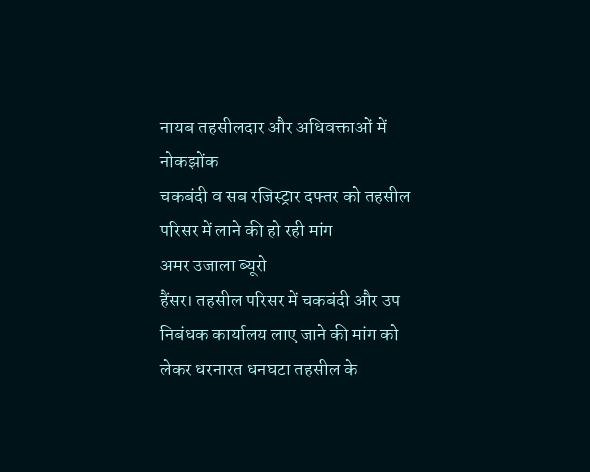नायब तहसीलदार और अधिवक्ताओं में नोकझोंक
चकबंदी व सब रजिस्ट्रार दफ्तर को तहसील परिसर में लाने की हो रही मांग
अमर उजाला ब्यूरो
हैंसर। तहसील परिसर में चकबंदी और उप निबंधक कार्यालय लाए जाने की मांग को लेकर धरनारत धनघटा तहसील के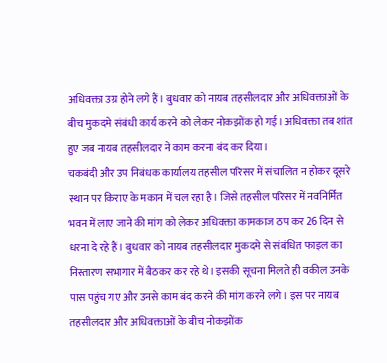अधिवक्ता उग्र होने लगे हैं। बुधवार को नायब तहसीलदार और अधिवक्ताओं के बीच मुकदमे संबंधी कार्य करने को लेकर नोकझोंक हो गई। अधिवक्ता तब शांत हुए जब नायब तहसीलदार ने काम करना बंद कर दिया।
चकबंदी और उप निबंधक कार्यालय तहसील परिसर में संचालित न होकर दूसरे स्थान पर किराए के मकान में चल रहा है। जिसे तहसील परिसर में नवनिर्मित भवन में लाए जाने की मांग को लेकर अधिवक्ता कामकाज ठप कर 26 दिन से धरना दे रहे हैं। बुधवार को नायब तहसीलदार मुकदमे से संबंधित फाइल का निस्तारण सभागार में बैठकर कर रहे थे। इसकी सूचना मिलते ही वकील उनके पास पहुंच गए और उनसे काम बंद करने की मांग करने लगे। इस पर नायब तहसीलदार और अधिवक्ताओं के बीच नोकझोंक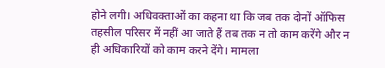होने लगी। अधिवक्ताओं का कहना था कि जब तक दोनों ऑफिस तहसील परिसर में नहीं आ जाते हैं तब तक न तो काम करेंगे और न ही अधिकारियों को काम करने देंगे। मामला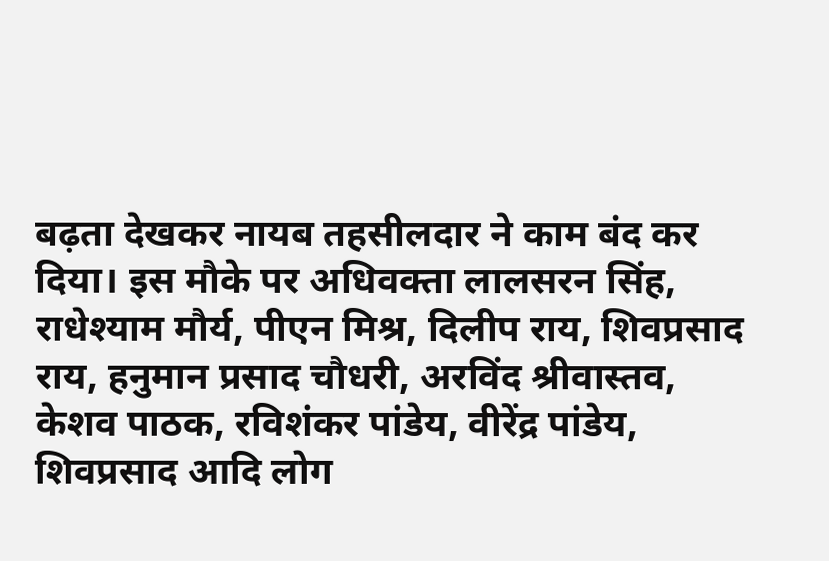बढ़ता देखकर नायब तहसीलदार ने काम बंद कर दिया। इस मौके पर अधिवक्ता लालसरन सिंह, राधेश्याम मौर्य, पीएन मिश्र, दिलीप राय, शिवप्रसाद राय, हनुमान प्रसाद चौधरी, अरविंद श्रीवास्तव, केशव पाठक, रविशंकर पांडेय, वीरेंद्र पांडेय, शिवप्रसाद आदि लोग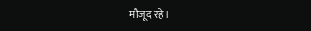मौजूद रहे।